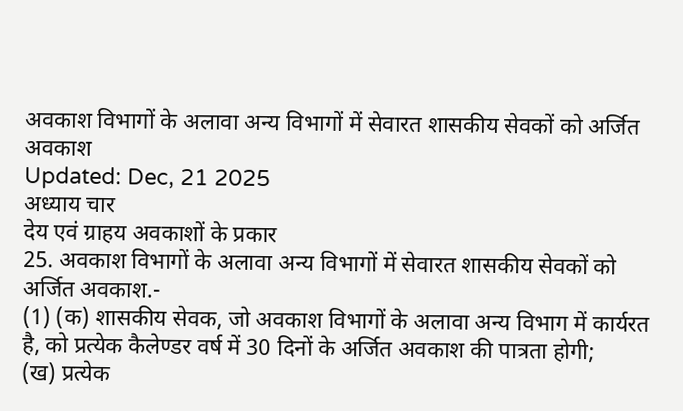अवकाश विभागों के अलावा अन्य विभागों में सेवारत शासकीय सेवकों को अर्जित अवकाश
Updated: Dec, 21 2025
अध्याय चार
देय एवं ग्राहय अवकाशों के प्रकार
25. अवकाश विभागों के अलावा अन्य विभागों में सेवारत शासकीय सेवकों को अर्जित अवकाश.-
(1) (क) शासकीय सेवक, जो अवकाश विभागों के अलावा अन्य विभाग में कार्यरत है, को प्रत्येक कैलेण्डर वर्ष में 30 दिनों के अर्जित अवकाश की पात्रता होगी;
(ख) प्रत्येक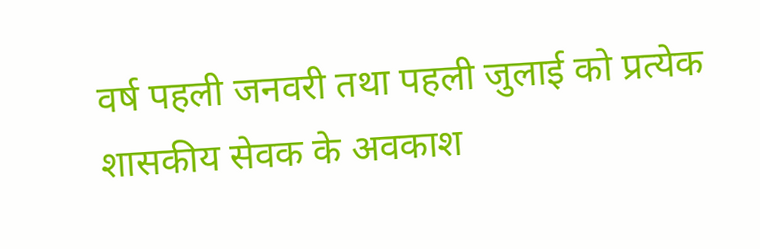वर्ष पहली जनवरी तथा पहली जुलाई को प्रत्येक शासकीय सेवक के अवकाश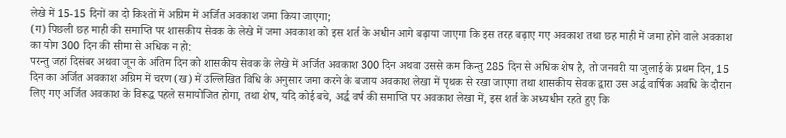लेखे में 15-15 दिनों का दो किश्तों में अग्रिम में अर्जित अवकाश जमा किया जाएगा;
(ग) पिछली छह माही की समाप्ति पर शासकीय सेवक के लेखे में जमा अवकाश को इस शर्त के अधीन आगे बढ़ाया जाएगा कि इस तरह बढ़ाए गए अवकाश तथा छह माही में जमा होने वाले अवकाश का योग 300 दिन की सीमा से अधिक न हो:
परन्तु जहां दिसंबर अथवा जून के अंतिम दिन को शासकीय सेवक के लेखे में अर्जित अवकाश 300 दिन अथवा उससे कम किन्तु 285 दिन से अधिक शेष है, तो जनवरी या जुलाई के प्रथम दिन, 15 दिन का अर्जित अवकाश अग्रिम में चरण (ख) में उल्लिखित विधि के अनुसार जमा करने के बजाय अवकाश लेखा में पृथक से रखा जाएगा तथा शासकीय सेवक द्वारा उस अर्द्ध वार्षिक अवधि के दौरान लिए गए अर्जित अवकाश के विरूद्ध पहले समायोजित होगा, तथा शेष, यदि कोई बचे, अर्द्ध वर्ष की समाप्ति पर अवकाश लेखा में, इस शर्त के अध्यधीन रहते हुए कि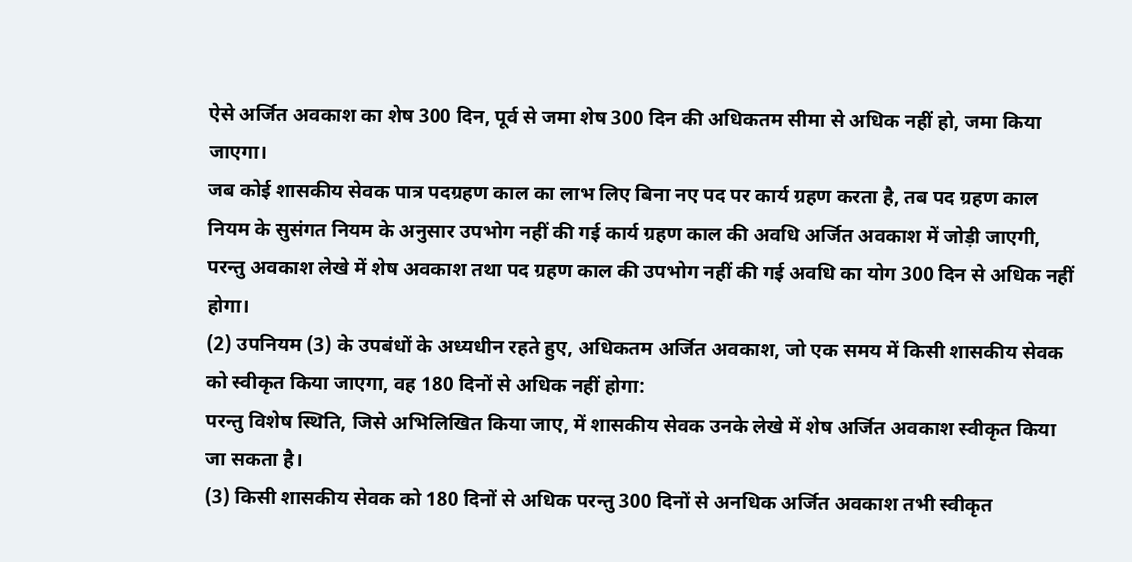ऐसे अर्जित अवकाश का शेष 300 दिन, पूर्व से जमा शेष 300 दिन की अधिकतम सीमा से अधिक नहीं हो, जमा किया जाएगा।
जब कोई शासकीय सेवक पात्र पदग्रहण काल का लाभ लिए बिना नए पद पर कार्य ग्रहण करता है, तब पद ग्रहण काल नियम के सुसंगत नियम के अनुसार उपभोग नहीं की गई कार्य ग्रहण काल की अवधि अर्जित अवकाश में जोड़ी जाएगी, परन्तु अवकाश लेखे में शेष अवकाश तथा पद ग्रहण काल की उपभोग नहीं की गई अवधि का योग 300 दिन से अधिक नहीं होगा।
(2) उपनियम (3) के उपबंधों के अध्यधीन रहते हुए, अधिकतम अर्जित अवकाश, जो एक समय में किसी शासकीय सेवक को स्वीकृत किया जाएगा, वह 180 दिनों से अधिक नहीं होगा:
परन्तु विशेष स्थिति, जिसे अभिलिखित किया जाए, में शासकीय सेवक उनके लेखे में शेष अर्जित अवकाश स्वीकृत किया जा सकता है।
(3) किसी शासकीय सेवक को 180 दिनों से अधिक परन्तु 300 दिनों से अनधिक अर्जित अवकाश तभी स्वीकृत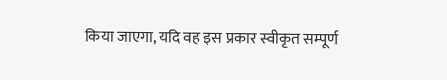किया जाएगा, यदि वह इस प्रकार स्वीकृत सम्पूर्ण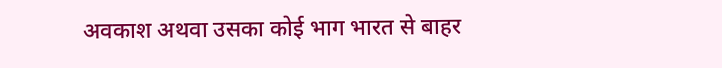अवकाश अथवा उसका कोई भाग भारत से बाहर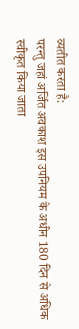व्यतीत करता है:
परन्तु जहां अर्जित अवकाश इस उपनियम के अधीन 180 दिन से अधिक स्वीकृत किया जाता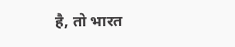है, तो भारत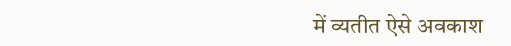में व्यतीत ऐसे अवकाश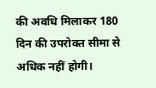की अवधि मिलाकर 180 दिन की उपरोक्त सीमा से अधिक नहीं होगी।